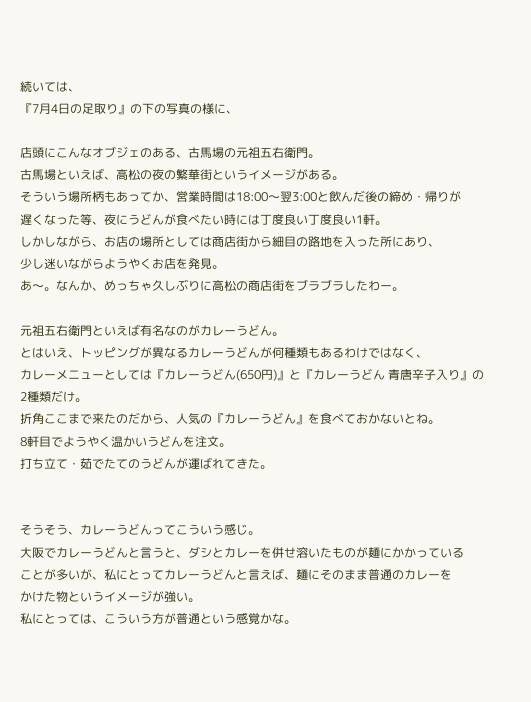続いては、
『7月4日の足取り』の下の写真の様に、

店頭にこんなオブジェのある、古馬場の元祖五右衛門。
古馬場といえば、高松の夜の繁華街というイメージがある。
そういう場所柄もあってか、営業時間は18:00〜翌3:00と飲んだ後の締め・帰りが
遅くなった等、夜にうどんが食べたい時には丁度良い丁度良い1軒。
しかしながら、お店の場所としては商店街から細目の路地を入った所にあり、
少し迷いながらようやくお店を発見。
あ〜。なんか、めっちゃ久しぶりに高松の商店街をブラブラしたわー。

元祖五右衛門といえば有名なのがカレーうどん。
とはいえ、トッピングが異なるカレーうどんが何種類もあるわけではなく、
カレーメニューとしては『カレーうどん(650円)』と『カレーうどん 青唐辛子入り』の
2種類だけ。
折角ここまで来たのだから、人気の『カレーうどん』を食べておかないとね。
8軒目でようやく温かいうどんを注文。
打ち立て・茹でたてのうどんが運ばれてきた。


そうそう、カレーうどんってこういう感じ。
大阪でカレーうどんと言うと、ダシとカレーを併せ溶いたものが麺にかかっている
ことが多いが、私にとってカレーうどんと言えば、麺にそのまま普通のカレーを
かけた物というイメージが強い。
私にとっては、こういう方が普通という感覚かな。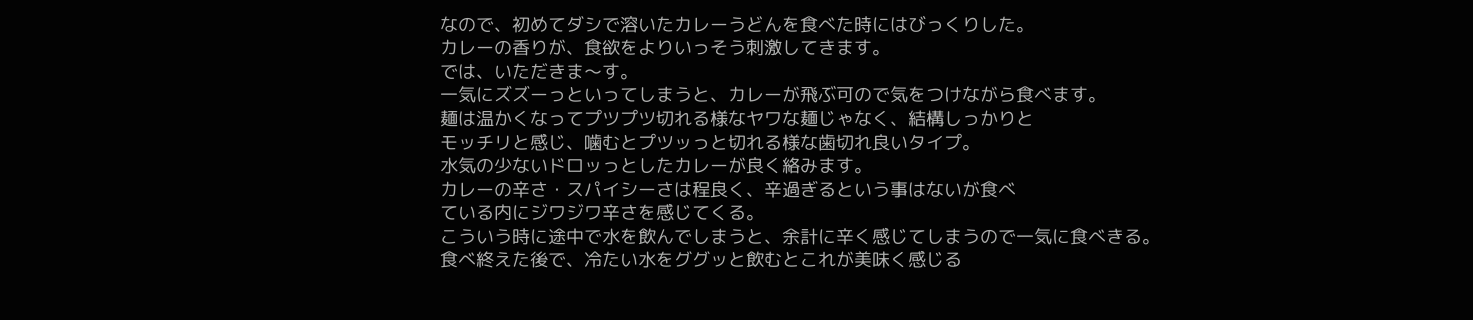なので、初めてダシで溶いたカレーうどんを食べた時にはびっくりした。
カレーの香りが、食欲をよりいっそう刺激してきます。
では、いただきま〜す。
一気にズズーっといってしまうと、カレーが飛ぶ可ので気をつけながら食べます。
麺は温かくなってプツプツ切れる様なヤワな麺じゃなく、結構しっかりと
モッチリと感じ、噛むとプツッっと切れる様な歯切れ良いタイプ。
水気の少ないドロッっとしたカレーが良く絡みます。
カレーの辛さ・スパイシーさは程良く、辛過ぎるという事はないが食べ
ている内にジワジワ辛さを感じてくる。
こういう時に途中で水を飲んでしまうと、余計に辛く感じてしまうので一気に食べきる。
食べ終えた後で、冷たい水をググッと飲むとこれが美味く感じる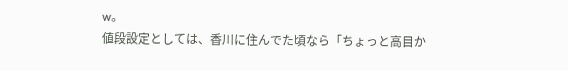w。
値段設定としては、香川に住んでた頃なら「ちょっと高目か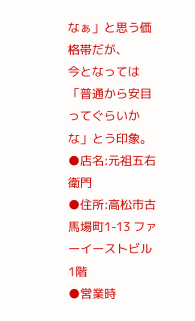なぁ」と思う価格帯だが、
今となっては「普通から安目ってぐらいかな」とう印象。
●店名:元祖五右衛門
●住所:高松市古馬場町1-13 ファーイーストビル 1階
●営業時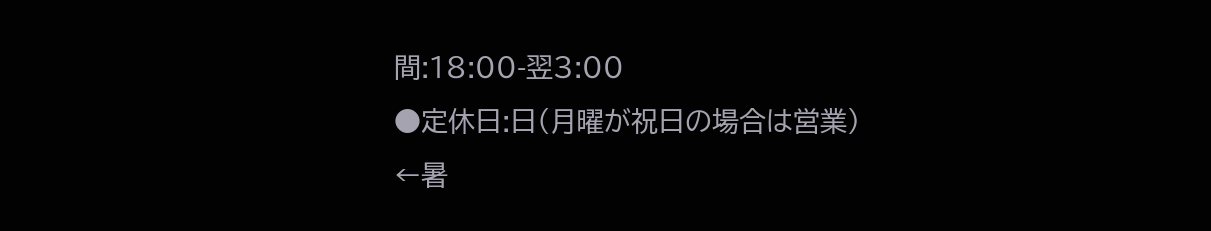間:18:00-翌3:00
●定休日:日(月曜が祝日の場合は営業)
←暑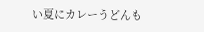い夏にカレーうどんも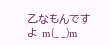乙なもんですよ m(_ _)m